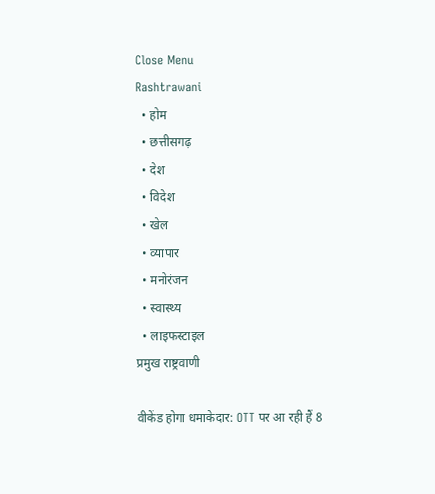Close Menu
Rashtrawani
  • होम
  • छत्तीसगढ़
  • देश
  • विदेश
  • खेल
  • व्यापार
  • मनोरंजन
  • स्वास्थ्य
  • लाइफस्टाइल
प्रमुख राष्ट्रवाणी

वीकेंड होगा धमाकेदार: OTT पर आ रही हैं 8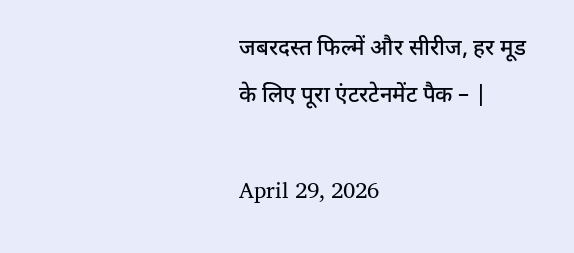जबरदस्त फिल्में और सीरीज, हर मूड के लिए पूरा एंटरटेनमेंट पैक – |

April 29, 2026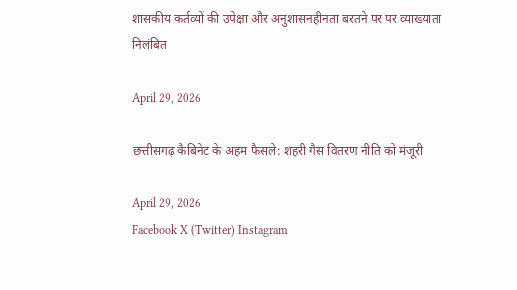शासकीय कर्तव्यों की उपेक्षा और अनुशासनहीनता बरतने पर पर व्याख्याता निलंबित

April 29, 2026

छत्तीसगढ़ कैबिनेट के अहम फैसले: शहरी गैस वितरण नीति को मंजूरी

April 29, 2026
Facebook X (Twitter) Instagram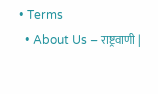• Terms
  • About Us – राष्ट्रवाणी |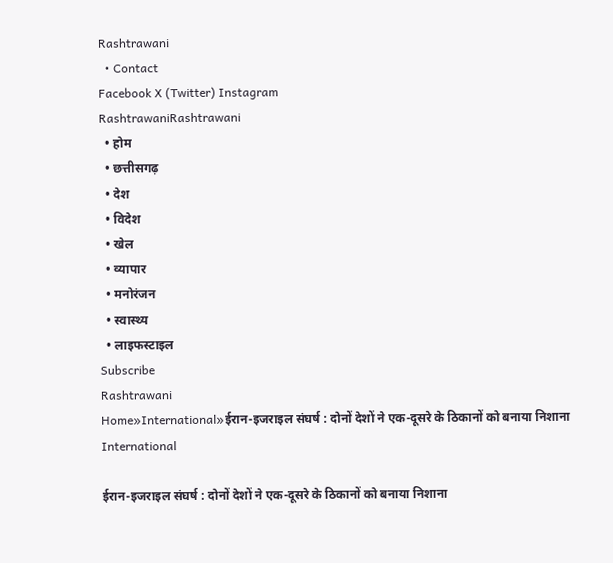Rashtrawani
  • Contact
Facebook X (Twitter) Instagram
RashtrawaniRashtrawani
  • होम
  • छत्तीसगढ़
  • देश
  • विदेश
  • खेल
  • व्यापार
  • मनोरंजन
  • स्वास्थ्य
  • लाइफस्टाइल
Subscribe
Rashtrawani
Home»International»ईरान-इजराइल संघर्ष : दोनों देशों ने एक-दूसरे के ठिकानों को बनाया निशाना
International

ईरान-इजराइल संघर्ष : दोनों देशों ने एक-दूसरे के ठिकानों को बनाया निशाना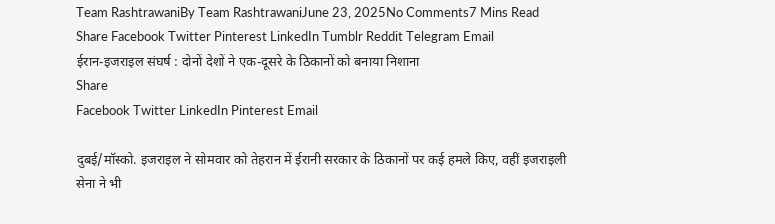Team RashtrawaniBy Team RashtrawaniJune 23, 2025No Comments7 Mins Read
Share Facebook Twitter Pinterest LinkedIn Tumblr Reddit Telegram Email
ईरान-इजराइल संघर्ष : दोनों देशों ने एक-दूसरे के ठिकानों को बनाया निशाना
Share
Facebook Twitter LinkedIn Pinterest Email

दुबई/मॉस्को. इजराइल ने सोमवार को तेहरान में ईरानी सरकार के ठिकानों पर कई हमले किए, वहीं इजराइली सेना ने भी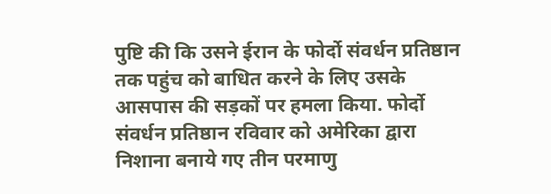पुष्टि की कि उसने ईरान के फोर्दो संवर्धन प्रतिष्ठान तक पहुंच को बाधित करने के लिए उसके आसपास की सड़कों पर हमला किया. फोर्दो संवर्धन प्रतिष्ठान रविवार को अमेरिका द्वारा निशाना बनाये गए तीन परमाणु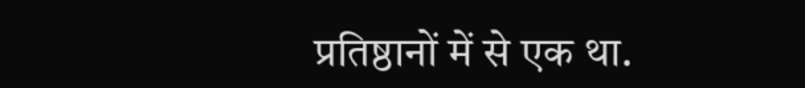प्रतिष्ठानों में से एक था.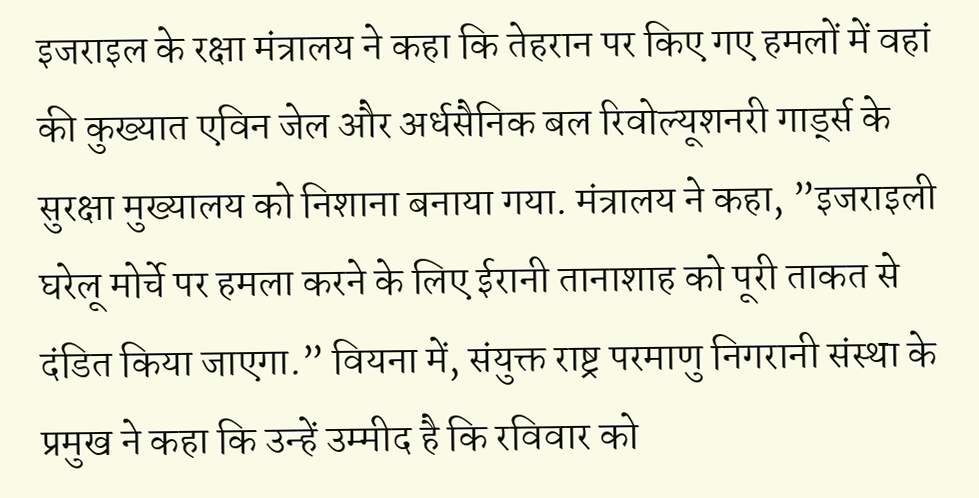इजराइल के रक्षा मंत्रालय ने कहा कि तेहरान पर किए गए हमलों में वहां की कुख्यात एविन जेल और अर्धसैनिक बल रिवोल्यूशनरी गार्ड्स के सुरक्षा मुख्यालय को निशाना बनाया गया. मंत्रालय ने कहा, ”इजराइली घरेलू मोर्चे पर हमला करने के लिए ईरानी तानाशाह को पूरी ताकत से दंडित किया जाएगा.” वियना में, संयुक्त राष्ट्र परमाणु निगरानी संस्था के प्रमुख ने कहा कि उन्हें उम्मीद है कि रविवार को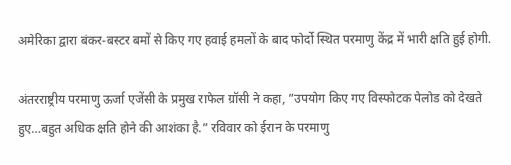अमेरिका द्वारा बंकर-बस्टर बमों से किए गए हवाई हमलों के बाद फोर्दो स्थित परमाणु केंद्र में भारी क्षति हुई होगी.

अंतरराष्ट्रीय परमाणु ऊर्जा एजेंसी के प्रमुख राफेल ग्रॉसी ने कहा, ”उपयोग किए गए विस्फोटक पेलोड को देखते हुए…बहुत अधिक क्षति होने की आशंका है.” रविवार को ईरान के परमाणु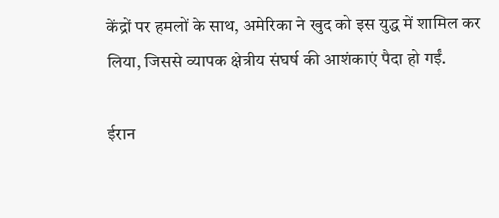केंद्रों पर हमलों के साथ, अमेरिका ने खुद को इस युद्ध में शामिल कर लिया, जिससे व्यापक क्षेत्रीय संघर्ष की आशंकाएं पैदा हो गईं.

ईरान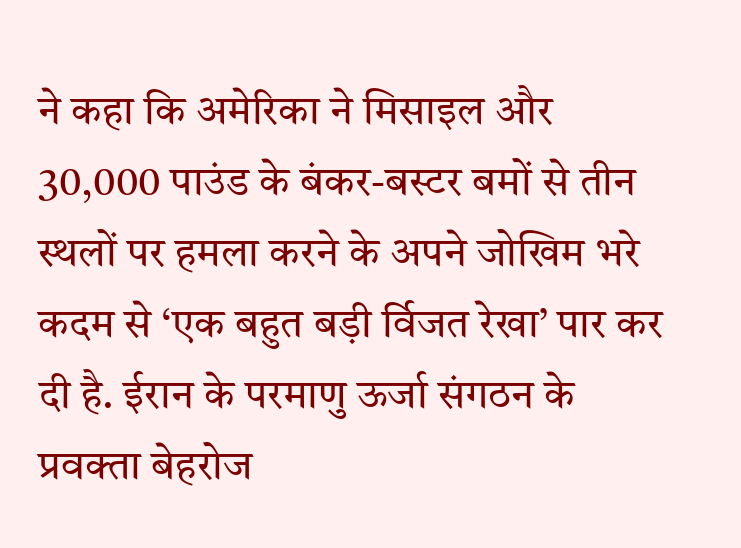ने कहा कि अमेरिका ने मिसाइल और 30,000 पाउंड के बंकर-बस्टर बमों से तीन स्थलों पर हमला करने के अपने जोखिम भरे कदम से ‘एक बहुत बड़ी र्विजत रेखा’ पार कर दी है. ईरान के परमाणु ऊर्जा संगठन के प्रवक्ता बेहरोज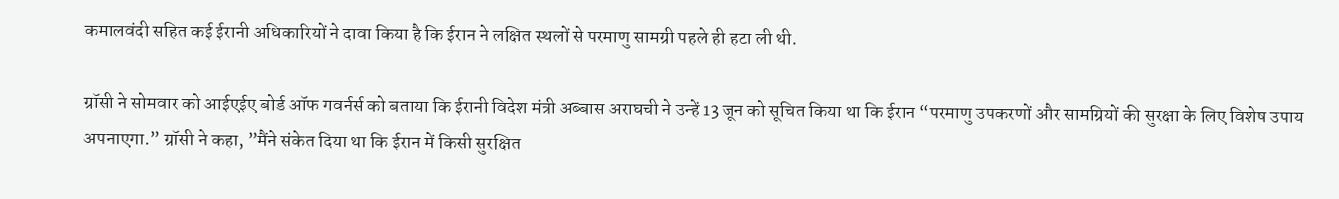कमालवंदी सहित कई ईरानी अधिकारियों ने दावा किया है कि ईरान ने लक्षित स्थलों से परमाणु सामग्री पहले ही हटा ली थी.

ग्रॉसी ने सोमवार को आईएईए बोर्ड ऑफ गवर्नर्स को बताया कि ईरानी विदेश मंत्री अब्बास अराघची ने उन्हें 13 जून को सूचित किया था कि ईरान “परमाणु उपकरणों और सामग्रियों की सुरक्षा के लिए विशेष उपाय अपनाएगा.” ग्रॉसी ने कहा, ”मैंने संकेत दिया था कि ईरान में किसी सुरक्षित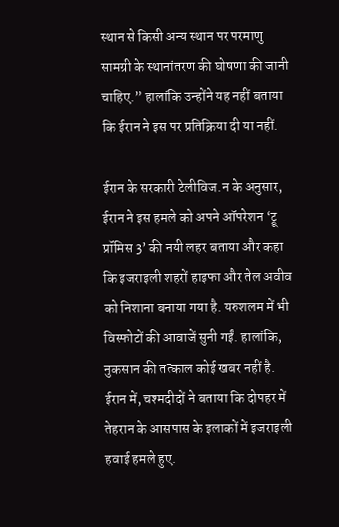स्थान से किसी अन्य स्थान पर परमाणु सामग्री के स्थानांतरण की घोषणा की जानी चाहिए.” हालांकि उन्होंने यह नहीं बताया कि ईरान ने इस पर प्रतिक्रिया दी या नहीं.

ईरान के सरकारी टेलीविज.न के अनुसार, ईरान ने इस हमले को अपने ऑपरेशन ‘ट्रू प्रॉमिस 3’ की नयी लहर बताया और कहा कि इजराइली शहरों हाइफा और तेल अवीव को निशाना बनाया गया है. यरुशलम में भी विस्फोटों की आवाजें सुनी गईं. हालांकि, नुकसान की तत्काल कोई खबर नहीं है. ईरान में, चश्मदीदों ने बताया कि दोपहर में तेहरान के आसपास के इलाकों में इजराइली हवाई हमले हुए.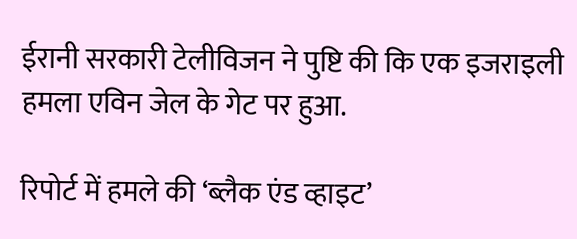ईरानी सरकारी टेलीविजन ने पुष्टि की कि एक इजराइली हमला एविन जेल के गेट पर हुआ.

रिपोर्ट में हमले की ‘ब्लैक एंड व्हाइट’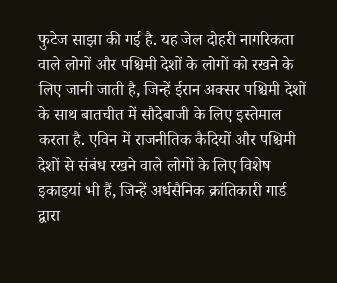फुटेज साझा की गई है. यह जेल दोहरी नागरिकता वाले लोगों और पश्चिमी देशों के लोगों को रखने के लिए जानी जाती है, जिन्हें ईरान अक्सर पश्चिमी देशों के साथ बातचीत में सौदेबाजी के लिए इस्तेमाल करता है. एविन में राजनीतिक कैदियों और पश्चिमी देशों से संबंध रखने वाले लोगों के लिए विशेष इकाइयां भी हैं, जिन्हें अर्धसैनिक क्रांतिकारी गार्ड द्वारा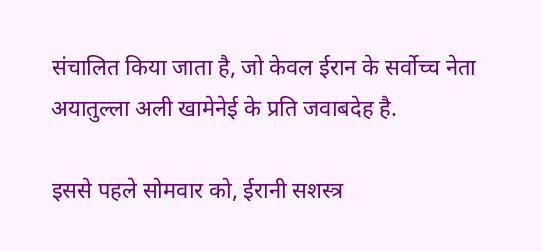संचालित किया जाता है, जो केवल ईरान के सर्वोच्च नेता अयातुल्ला अली खामेनेई के प्रति जवाबदेह है.

इससे पहले सोमवार को, ईरानी सशस्त्र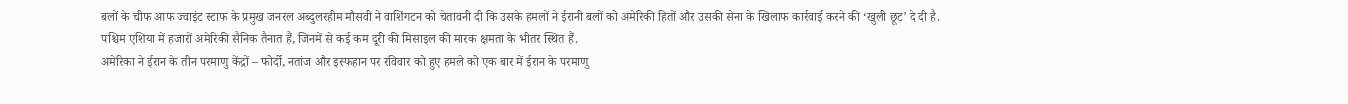बलों के चीफ आफ ज्वाइंट स्टाफ के प्रमुख जनरल अब्दुलरहीम मौसवी ने वाशिंगटन को चेतावनी दी कि उसके हमलों ने ईरानी बलों को अमेरिकी हितों और उसकी सेना के खिलाफ कार्रवाई करने की ‘खुली छूट’ दे दी है.
पश्चिम एशिया में हजारों अमेरिकी सैनिक तैनात हैं, जिनमें से कई कम दूरी की मिसाइल की मारक क्षमता के भीतर स्थित हैं.
अमेरिका ने ईरान के तीन परमाणु केंद्रों – फोर्दो, नतांज और इस्फहान पर रविवार को हुए हमले को एक बार में ईरान के परमाणु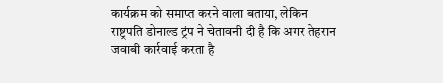कार्यक्रम को समाप्त करने वाला बताया, लेकिन राष्ट्रपति डोनाल्ड ट्रंप ने चेतावनी दी है कि अगर तेहरान जवाबी कार्रवाई करता है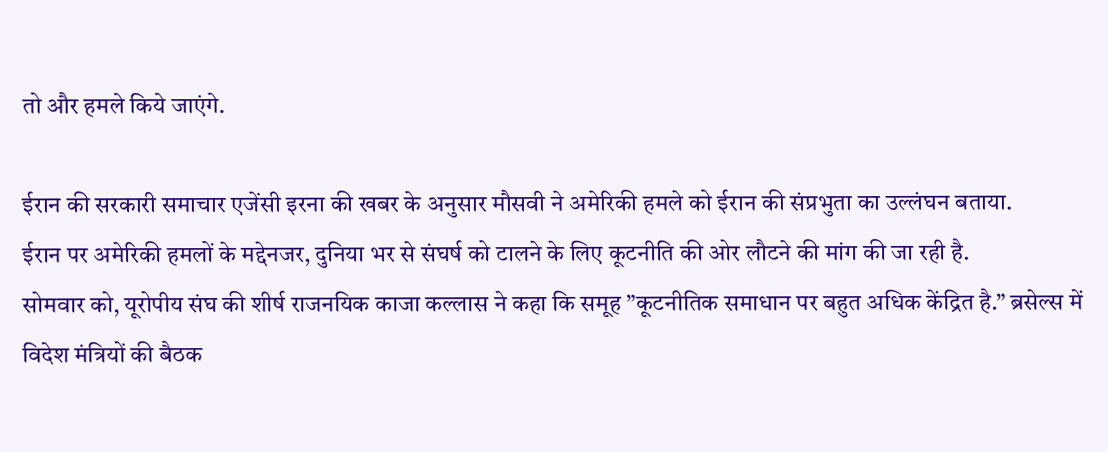तो और हमले किये जाएंगे.

ईरान की सरकारी समाचार एजेंसी इरना की खबर के अनुसार मौसवी ने अमेरिकी हमले को ईरान की संप्रभुता का उल्लंघन बताया.
ईरान पर अमेरिकी हमलों के मद्देनजर, दुनिया भर से संघर्ष को टालने के लिए कूटनीति की ओर लौटने की मांग की जा रही है.
सोमवार को, यूरोपीय संघ की शीर्ष राजनयिक काजा कल्लास ने कहा कि समूह ”कूटनीतिक समाधान पर बहुत अधिक केंद्रित है.” ब्रसेल्स में विदेश मंत्रियों की बैठक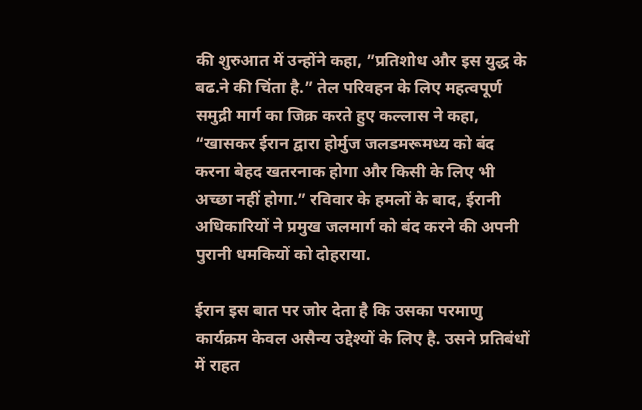की शुरुआत में उन्होंने कहा, ”प्रतिशोध और इस युद्ध के बढ.ने की चिंता है.” तेल परिवहन के लिए महत्वपूर्ण समुद्री मार्ग का जिक्र करते हुए कल्लास ने कहा, “खासकर ईरान द्वारा होर्मुज जलडमरूमध्य को बंद करना बेहद खतरनाक होगा और किसी के लिए भी अच्छा नहीं होगा.” रविवार के हमलों के बाद, ईरानी अधिकारियों ने प्रमुख जलमार्ग को बंद करने की अपनी पुरानी धमकियों को दोहराया.

ईरान इस बात पर जोर देता है कि उसका परमाणु कार्यक्रम केवल असैन्य उद्देश्यों के लिए है. उसने प्रतिबंधों में राहत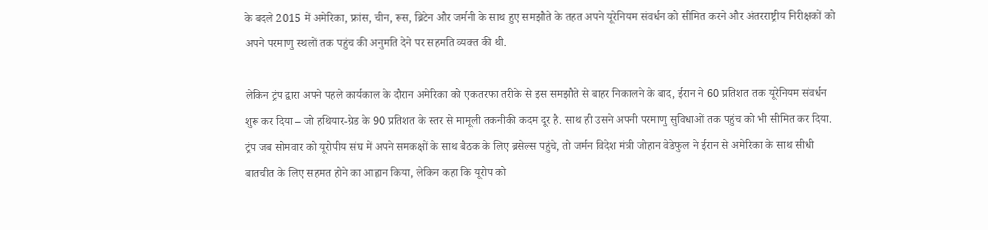के बदले 2015 में अमेरिका, फ्रांस, चीन, रूस, ब्रिटेन और जर्मनी के साथ हुए समझौते के तहत अपने यूरेनियम संवर्धन को सीमित करने और अंतरराष्ट्रीय निरीक्षकों को अपने परमाणु स्थलों तक पहुंच की अनुमति देने पर सहमति व्यक्त की थी.

लेकिन ट्रंप द्वारा अपने पहले कार्यकाल के दौरान अमेरिका को एकतरफा तरीके से इस समझौते से बाहर निकालने के बाद, ईरान ने 60 प्रतिशत तक यूरेनियम संवर्धन शुरू कर दिया – जो हथियार-ग्रेड के 90 प्रतिशत के स्तर से मामूली तकनीकी कदम दूर है. साथ ही उसने अपनी परमाणु सुविधाओं तक पहुंच को भी सीमित कर दिया. ट्रंप जब सोमवार को यूरोपीय संघ में अपने समकक्षों के साथ बैठक के लिए ब्रसेल्स पहुंचे, तो जर्मन विदेश मंत्री जोहान वेडेफुल ने ईरान से अमेरिका के साथ सीधी बातचीत के लिए सहमत होने का आह्वान किया, लेकिन कहा कि यूरोप को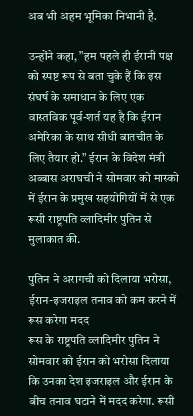अब भी अहम भूमिका निभानी है.

उन्होंने कहा, ”हम पहले ही ईरानी पक्ष को स्पष्ट रूप से बता चुके हैं कि इस संघर्ष के समाधान के लिए एक वास्तविक पूर्व-शर्त यह है कि ईरान अमेरिका के साथ सीधी बातचीत के लिए तैयार हो.” ईरान के विदेश मंत्री अब्बास अराघची ने सोमवार को मास्को में ईरान के प्रमुख सहयोगियों में से एक रूसी राष्ट्रपति व्लादिमीर पुतिन से मुलाकात की.

पुतिन ने अरागची को दिलाया भरोसा, ईरान-इजराइल तनाव को कम करने में रूस करेगा मदद
रूस के राष्ट्रपति व्लादिमीर पुतिन ने सोमवार को ईरान को भरोसा दिलाया कि उनका देश इजराइल और ईरान के बीच तनाव घटाने में मदद करेगा. रूसी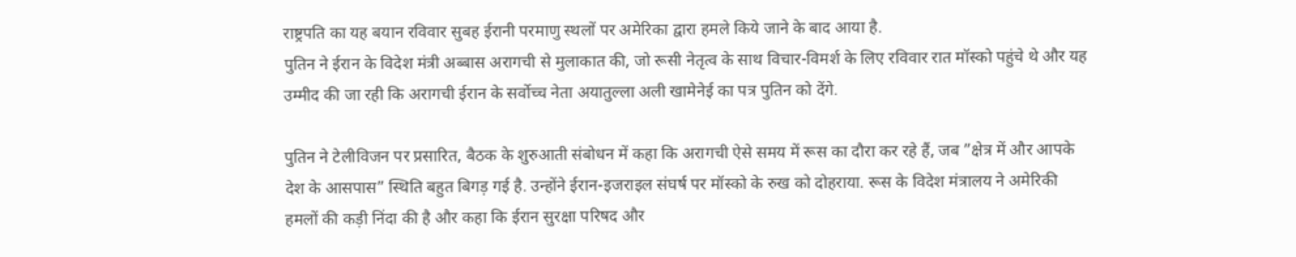राष्ट्रपति का यह बयान रविवार सुबह ईरानी परमाणु स्थलों पर अमेरिका द्वारा हमले किये जाने के बाद आया है.
पुतिन ने ईरान के विदेश मंत्री अब्बास अरागची से मुलाकात की, जो रूसी नेतृत्व के साथ विचार-विमर्श के लिए रविवार रात मॉस्को पहुंचे थे और यह उम्मीद की जा रही कि अरागची ईरान के सर्वोच्च नेता अयातुल्ला अली खामेनेई का पत्र पुतिन को देंगे.

पुतिन ने टेलीविजन पर प्रसारित, बैठक के शुरुआती संबोधन में कहा कि अरागची ऐसे समय में रूस का दौरा कर रहे हैं, जब ”क्षेत्र में और आपके देश के आसपास” स्थिति बहुत बिगड़ गई है. उन्होंने ईरान-इजराइल संघर्ष पर मॉस्को के रुख को दोहराया. रूस के विदेश मंत्रालय ने अमेरिकी हमलों की कड़ी निंदा की है और कहा कि ईरान सुरक्षा परिषद और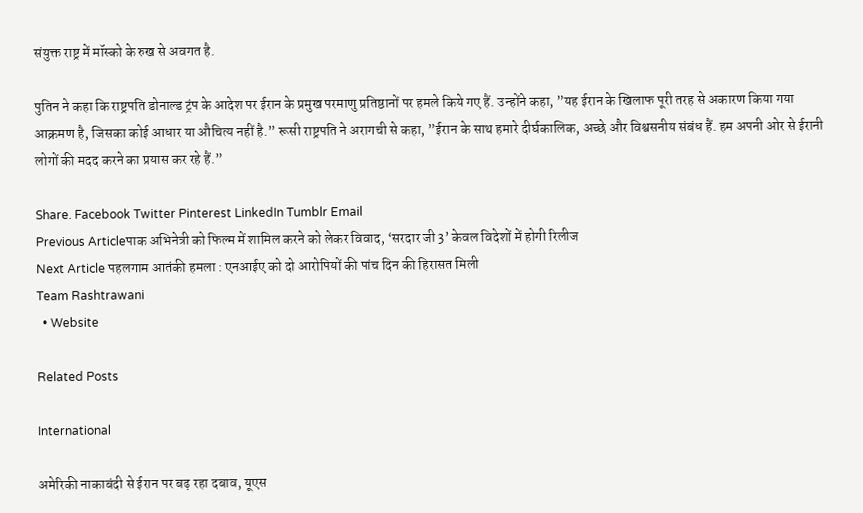संयुक्त राष्ट्र में मॉस्को के रुख से अवगत है.

पुतिन ने कहा कि राष्ट्रपति डोनाल्ड ट्रंप के आदेश पर ईरान के प्रमुख परमाणु प्रतिष्ठानों पर हमले किये गए हैं. उन्होंने कहा, ”यह ईरान के खिलाफ पूरी तरह से अकारण किया गया आक्रमण है, जिसका कोई आधार या औचित्य नहीं है.” रूसी राष्ट्रपति ने अरागची से कहा, ”ईरान के साथ हमारे दीर्घकालिक, अच्छे और विश्वसनीय संबंध हैं. हम अपनी ओर से ईरानी लोगों की मदद करने का प्रयास कर रहे हैं.”

Share. Facebook Twitter Pinterest LinkedIn Tumblr Email
Previous Articleपाक अभिनेत्री को फिल्म में शामिल करने को लेकर विवाद, ‘सरदार जी 3’ केवल विदेशों में होगी रिलीज
Next Article पहलगाम आतंकी हमला : एनआईए को दो आरोपियों की पांच दिन की हिरासत मिली
Team Rashtrawani
  • Website

Related Posts

International

अमेरिकी नाकाबंदी से ईरान पर बढ़ रहा दबाव, यूएस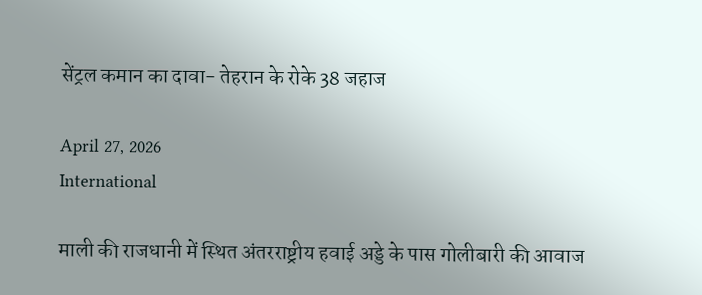सेंट्रल कमान का दावा- तेहरान के रोके 38 जहाज

April 27, 2026
International

माली की राजधानी में स्थित अंतरराष्ट्रीय हवाई अड्डे के पास गोलीबारी की आवाज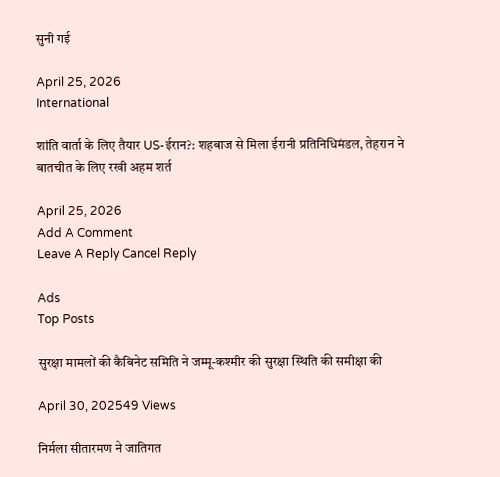सुनी गई

April 25, 2026
International

शांति वार्ता के लिए तैयार US-ईरान?: शहबाज से मिला ईरानी प्रतिनिधिमंडल, तेहरान ने बातचीत के लिए रखी अहम शर्त

April 25, 2026
Add A Comment
Leave A Reply Cancel Reply

Ads
Top Posts

सुरक्षा मामलों की कैबिनेट समिति ने जम्मू-कश्मीर की सुरक्षा स्थिति की समीक्षा की

April 30, 202549 Views

निर्मला सीतारमण ने जातिगत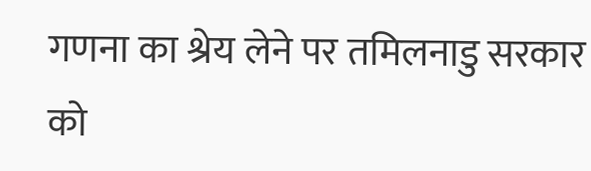गणना का श्रेय लेने पर तमिलनाडु सरकार को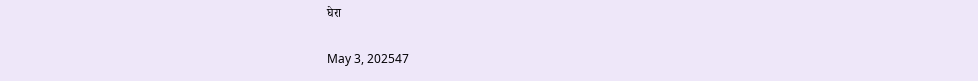घेरा

May 3, 202547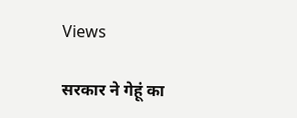Views

सरकार ने गेहूं का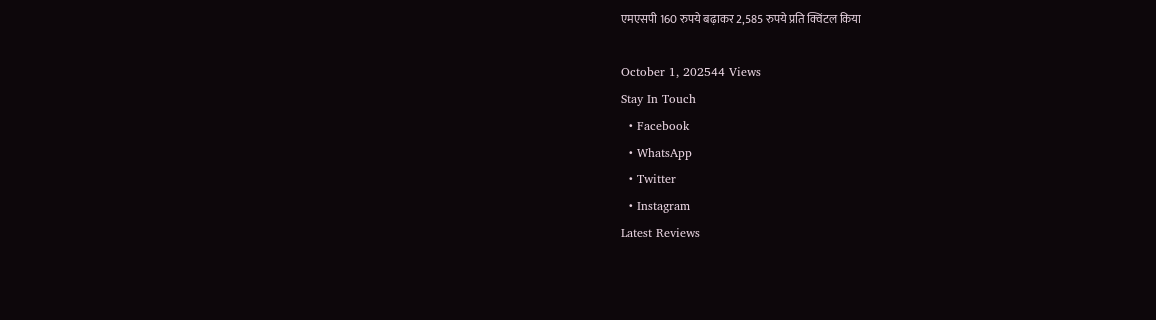एमएसपी 160 रुपये बढ़ाकर 2,585 रुपये प्रति क्विंटल किया

October 1, 202544 Views
Stay In Touch
  • Facebook
  • WhatsApp
  • Twitter
  • Instagram
Latest Reviews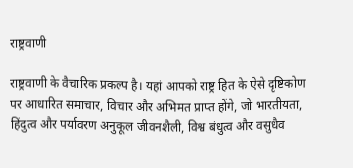राष्ट्रवाणी

राष्ट्रवाणी के वैचारिक प्रकल्प है। यहां आपको राष्ट्र हित के ऐसे दृष्टिकोण पर आधारित समाचार, विचार और अभिमत प्राप्त होंगे, जो भारतीयता, हिंदुत्व और पर्यावरण अनुकूल जीवनशैली, विश्व बंधुत्व और वसुधैव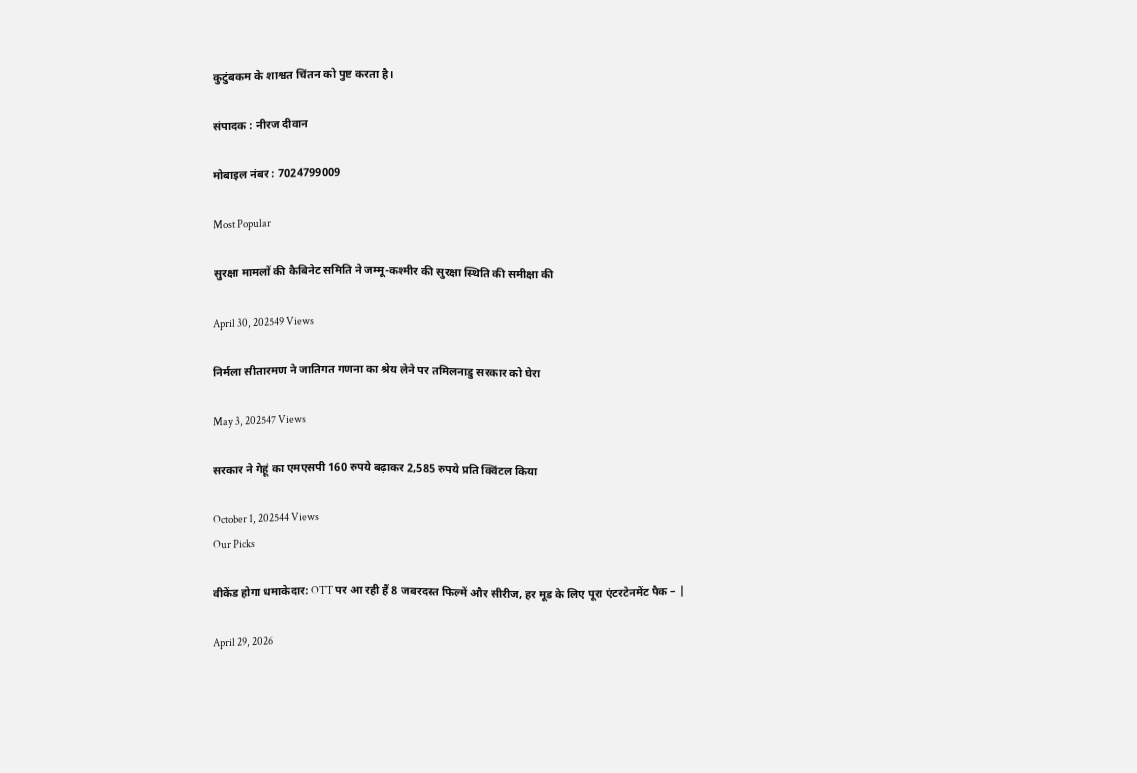कुटुंबकम के शाश्वत चिंतन को पुष्ट करता है।

संपादक : नीरज दीवान

मोबाइल नंबर : 7024799009

Most Popular

सुरक्षा मामलों की कैबिनेट समिति ने जम्मू-कश्मीर की सुरक्षा स्थिति की समीक्षा की

April 30, 202549 Views

निर्मला सीतारमण ने जातिगत गणना का श्रेय लेने पर तमिलनाडु सरकार को घेरा

May 3, 202547 Views

सरकार ने गेहूं का एमएसपी 160 रुपये बढ़ाकर 2,585 रुपये प्रति क्विंटल किया

October 1, 202544 Views
Our Picks

वीकेंड होगा धमाकेदार: OTT पर आ रही हैं 8 जबरदस्त फिल्में और सीरीज, हर मूड के लिए पूरा एंटरटेनमेंट पैक – |

April 29, 2026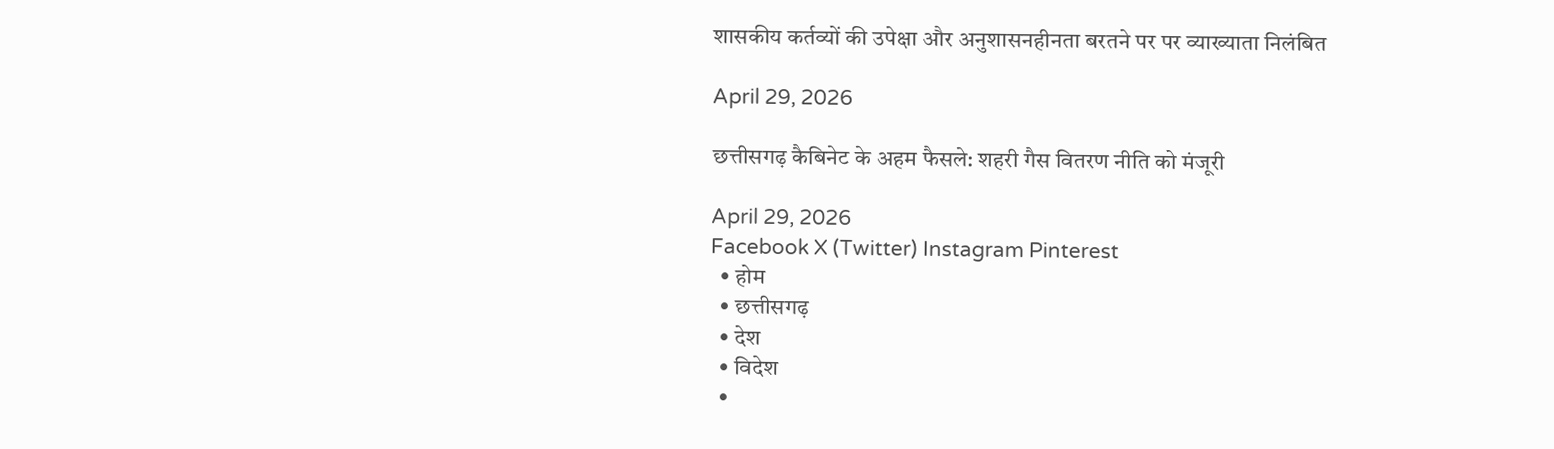शासकीय कर्तव्यों की उपेक्षा और अनुशासनहीनता बरतने पर पर व्याख्याता निलंबित

April 29, 2026

छत्तीसगढ़ कैबिनेट के अहम फैसले: शहरी गैस वितरण नीति को मंजूरी

April 29, 2026
Facebook X (Twitter) Instagram Pinterest
  • होम
  • छत्तीसगढ़
  • देश
  • विदेश
  •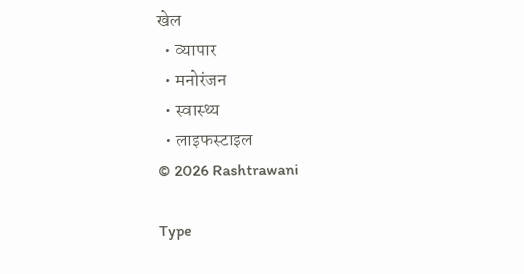खेल
  • व्यापार
  • मनोरंजन
  • स्वास्थ्य
  • लाइफस्टाइल
© 2026 Rashtrawani

Type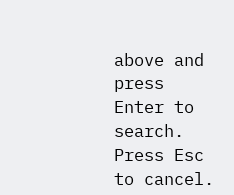above and press Enter to search. Press Esc to cancel.